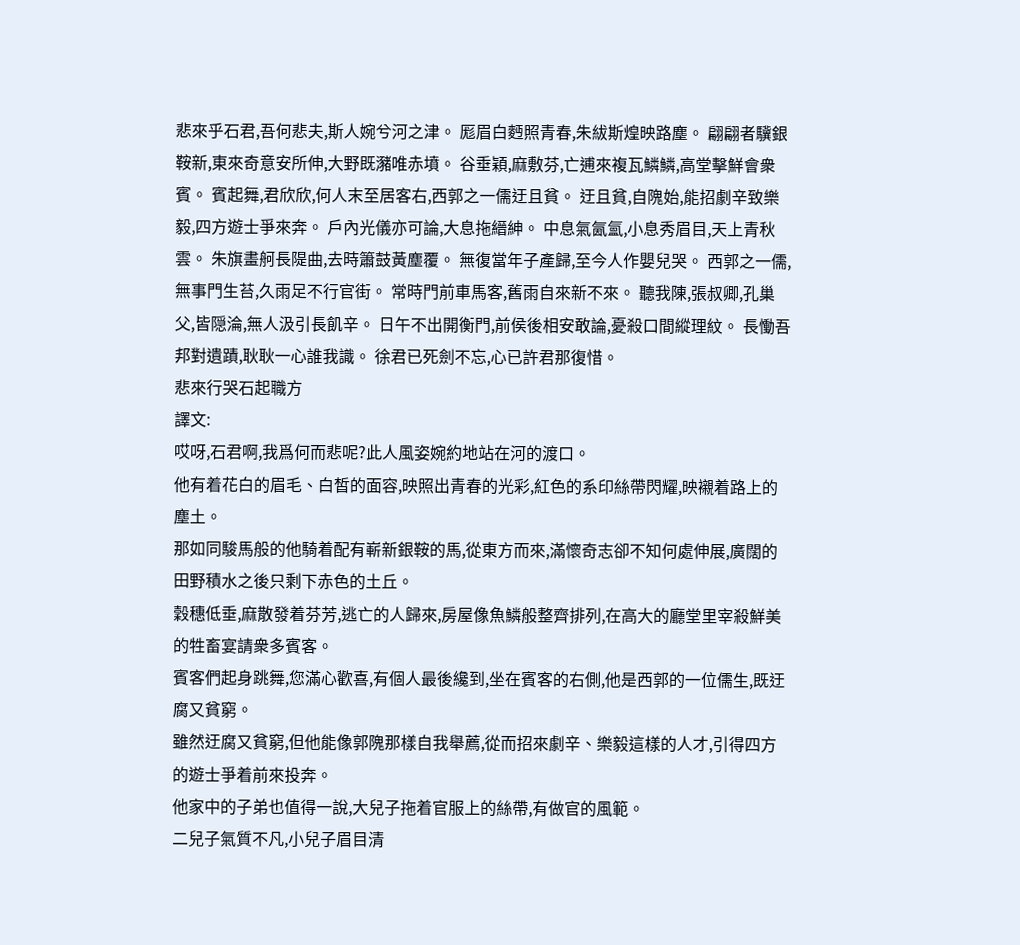悲來乎石君,吾何悲夫,斯人婉兮河之津。 厖眉白麪照青春,朱紱斯煌映路塵。 翩翩者驥銀鞍新,東來奇意安所伸,大野既瀦唯赤墳。 谷垂穎,麻敷芬,亡逋來複瓦鱗鱗,高堂擊鮮會衆賓。 賓起舞,君欣欣,何人末至居客右,西郭之一儒迂且貧。 迂且貧,自隗始,能招劇辛致樂毅,四方遊士爭來奔。 戶內光儀亦可論,大息拖縉紳。 中息氣氤氳,小息秀眉目,天上青秋雲。 朱旗畫舸長隄曲,去時簫鼓黃塵覆。 無復當年子產歸,至今人作嬰兒哭。 西郭之一儒,無事門生苔,久雨足不行官街。 常時門前車馬客,舊雨自來新不來。 聽我陳,張叔卿,孔巢父,皆隠淪,無人汲引長飢辛。 日午不出開衡門,前侯後相安敢論,憂殺口間縱理紋。 長慟吾邦對遺蹟,耿耿一心誰我識。 徐君已死劍不忘,心已許君那復惜。
悲來行哭石起職方
譯文:
哎呀,石君啊,我爲何而悲呢?此人風姿婉約地站在河的渡口。
他有着花白的眉毛、白皙的面容,映照出青春的光彩,紅色的系印絲帶閃耀,映襯着路上的塵土。
那如同駿馬般的他騎着配有嶄新銀鞍的馬,從東方而來,滿懷奇志卻不知何處伸展,廣闊的田野積水之後只剩下赤色的土丘。
穀穗低垂,麻散發着芬芳,逃亡的人歸來,房屋像魚鱗般整齊排列,在高大的廳堂里宰殺鮮美的牲畜宴請衆多賓客。
賓客們起身跳舞,您滿心歡喜,有個人最後纔到,坐在賓客的右側,他是西郭的一位儒生,既迂腐又貧窮。
雖然迂腐又貧窮,但他能像郭隗那樣自我舉薦,從而招來劇辛、樂毅這樣的人才,引得四方的遊士爭着前來投奔。
他家中的子弟也值得一說,大兒子拖着官服上的絲帶,有做官的風範。
二兒子氣質不凡,小兒子眉目清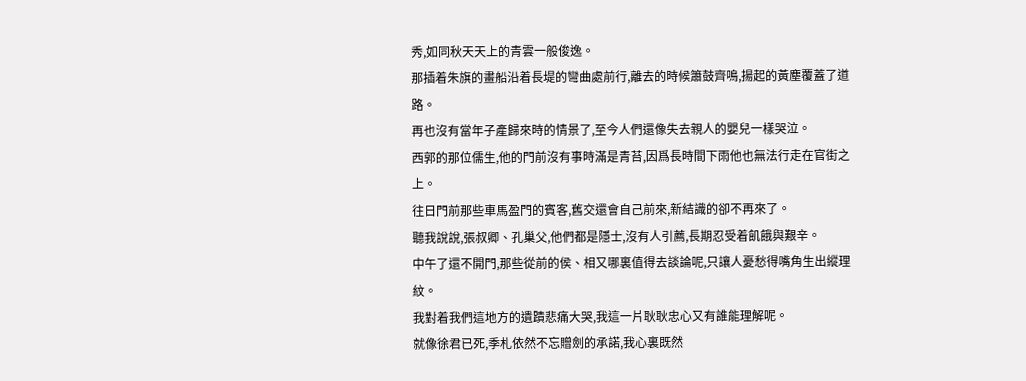秀,如同秋天天上的青雲一般俊逸。
那插着朱旗的畫船沿着長堤的彎曲處前行,離去的時候簫鼓齊鳴,揚起的黃塵覆蓋了道路。
再也沒有當年子產歸來時的情景了,至今人們還像失去親人的嬰兒一樣哭泣。
西郭的那位儒生,他的門前沒有事時滿是青苔,因爲長時間下雨他也無法行走在官街之上。
往日門前那些車馬盈門的賓客,舊交還會自己前來,新結識的卻不再來了。
聽我說說,張叔卿、孔巢父,他們都是隱士,沒有人引薦,長期忍受着飢餓與艱辛。
中午了還不開門,那些從前的侯、相又哪裏值得去談論呢,只讓人憂愁得嘴角生出縱理紋。
我對着我們這地方的遺蹟悲痛大哭,我這一片耿耿忠心又有誰能理解呢。
就像徐君已死,季札依然不忘贈劍的承諾,我心裏既然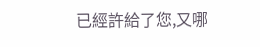已經許給了您,又哪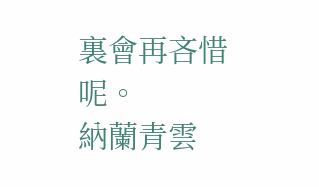裏會再吝惜呢。
納蘭青雲